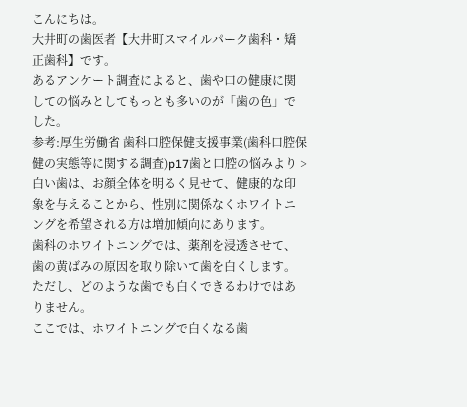こんにちは。
大井町の歯医者【大井町スマイルパーク歯科・矯正歯科】です。
あるアンケート調査によると、歯や口の健康に関しての悩みとしてもっとも多いのが「歯の色」でした。
参考:厚生労働省 歯科口腔保健支援事業(歯科口腔保健の実態等に関する調査)p17歯と口腔の悩みより >
白い歯は、お顔全体を明るく見せて、健康的な印象を与えることから、性別に関係なくホワイトニングを希望される方は増加傾向にあります。
歯科のホワイトニングでは、薬剤を浸透させて、歯の黄ばみの原因を取り除いて歯を白くします。
ただし、どのような歯でも白くできるわけではありません。
ここでは、ホワイトニングで白くなる歯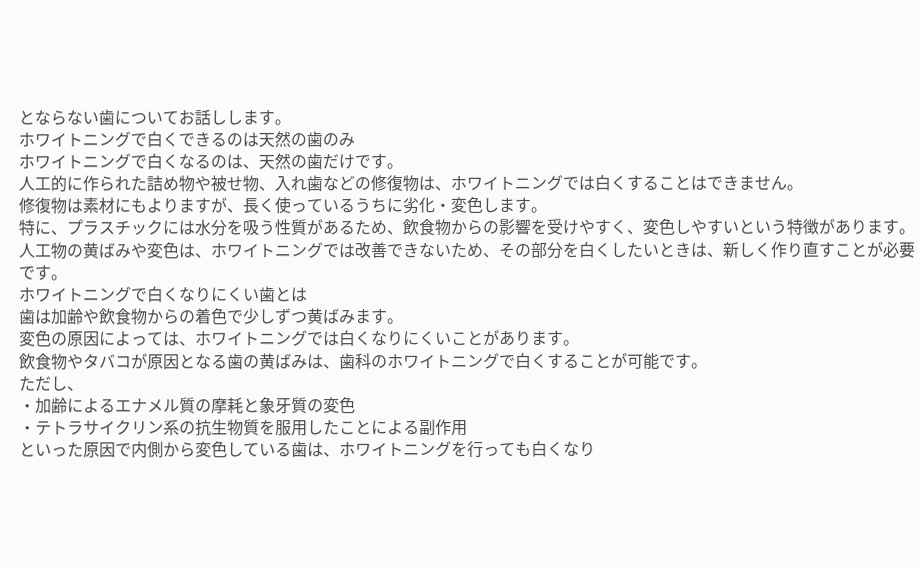とならない歯についてお話しします。
ホワイトニングで白くできるのは天然の歯のみ
ホワイトニングで白くなるのは、天然の歯だけです。
人工的に作られた詰め物や被せ物、入れ歯などの修復物は、ホワイトニングでは白くすることはできません。
修復物は素材にもよりますが、長く使っているうちに劣化・変色します。
特に、プラスチックには水分を吸う性質があるため、飲食物からの影響を受けやすく、変色しやすいという特徴があります。
人工物の黄ばみや変色は、ホワイトニングでは改善できないため、その部分を白くしたいときは、新しく作り直すことが必要です。
ホワイトニングで白くなりにくい歯とは
歯は加齢や飲食物からの着色で少しずつ黄ばみます。
変色の原因によっては、ホワイトニングでは白くなりにくいことがあります。
飲食物やタバコが原因となる歯の黄ばみは、歯科のホワイトニングで白くすることが可能です。
ただし、
・加齢によるエナメル質の摩耗と象牙質の変色
・テトラサイクリン系の抗生物質を服用したことによる副作用
といった原因で内側から変色している歯は、ホワイトニングを行っても白くなり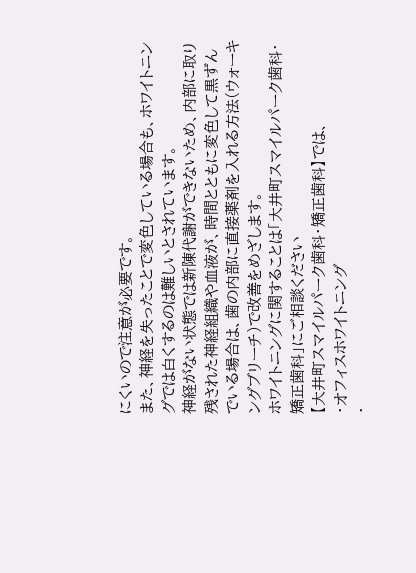にくいので注意が必要です。
また、神経を失ったことで変色している場合も、ホワイトニングでは白くするのは難しいとされています。
神経がない状態では新陳代謝ができないため、内部に取り残された神経組織や血液が、時間とともに変色して黒ずんでいる場合は、歯の内部に直接薬剤を入れる方法(ウォーキングブリーチ)で改善をめざします。
ホワイトニングに関することは「大井町スマイルパーク歯科・矯正歯科」にご相談ください
【大井町スマイルパーク歯科・矯正歯科】では、
・オフィスホワイトニング
・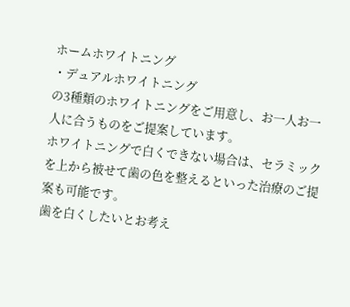ホームホワイトニング
・デュアルホワイトニング
の3種類のホワイトニングをご用意し、お一人お一人に合うものをご提案しています。
ホワイトニングで白くできない場合は、セラミックを上から被せて歯の色を整えるといった治療のご提案も可能です。
歯を白くしたいとお考え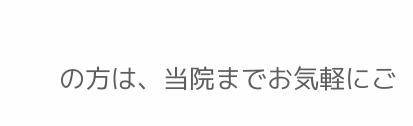の方は、当院までお気軽にご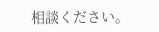相談ください。